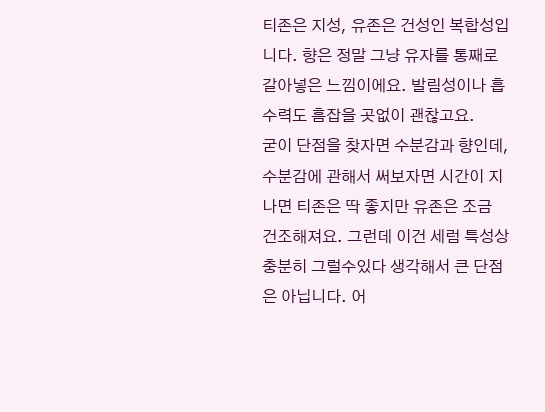티존은 지성, 유존은 건성인 복합성입니다. 향은 정말 그냥 유자를 통째로 갈아넣은 느낌이에요. 발림성이나 흡수력도 흠잡을 곳없이 괜찮고요.
굳이 단점을 찾자면 수분감과 향인데, 수분감에 관해서 써보자면 시간이 지나면 티존은 딱 좋지만 유존은 조금 건조해져요. 그런데 이건 세럼 특성상 충분히 그럴수있다 생각해서 큰 단점은 아닙니다. 어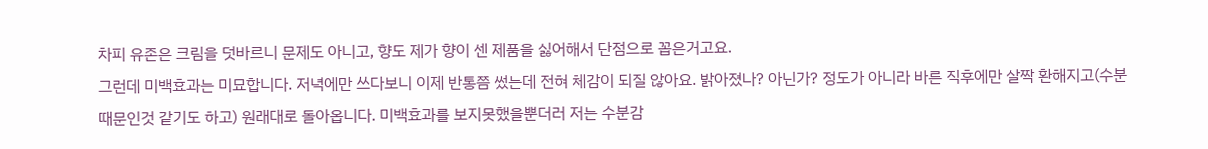차피 유존은 크림을 덧바르니 문제도 아니고, 향도 제가 향이 센 제품을 싫어해서 단점으로 꼽은거고요.
그런데 미백효과는 미묘합니다. 저녁에만 쓰다보니 이제 반통쯤 썼는데 전혀 체감이 되질 않아요. 밝아졌나? 아닌가? 정도가 아니라 바른 직후에만 살짝 환해지고(수분 때문인것 같기도 하고) 원래대로 돌아옵니다. 미백효과를 보지못했을뿐더러 저는 수분감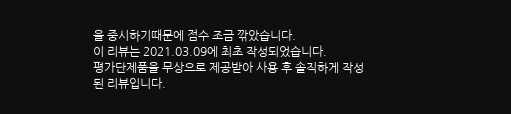을 중시하기때문에 점수 조금 깎았습니다.
이 리뷰는 2021.03.09에 최초 작성되었습니다.
평가단제품을 무상으로 제공받아 사용 후 솔직하게 작성된 리뷰입니다.